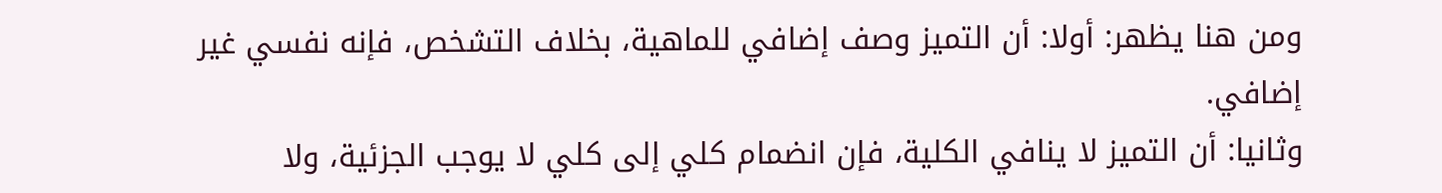ومن هنا يظهر: أولا: أن التميز وصف إضافي للماهية، بخلاف التشخص، فإنه نفسي غير إضافي.
وثانيا: أن التميز لا ينافي الكلية، فإن انضمام كلي إلى كلي لا يوجب الجزئية، ولا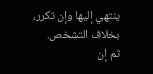ينتهي إليها وإن تكرر، بخلاف التشخص.
ثم إن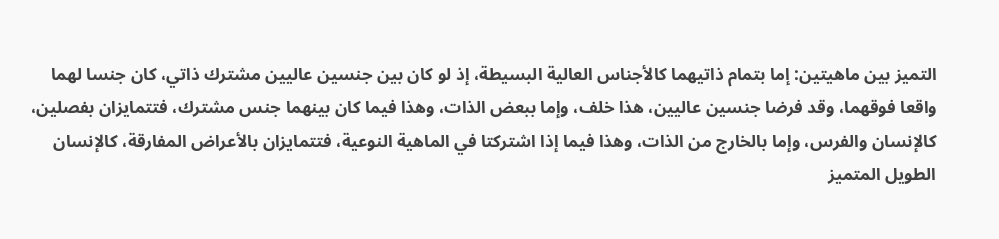التميز بين ماهيتين: إما بتمام ذاتيهما كالأجناس العالية البسيطة، إذ لو كان بين جنسين عاليين مشترك ذاتي، كان جنسا لهما واقعا فوقهما، وقد فرضا جنسين عاليين، هذا خلف، وإما ببعض الذات، وهذا فيما كان بينهما جنس مشترك، فتتمايزان بفصلين، كالإنسان والفرس، وإما بالخارج من الذات، وهذا فيما إذا اشتركتا في الماهية النوعية، فتتمايزان بالأعراض المفارقة، كالإنسان الطويل المتميز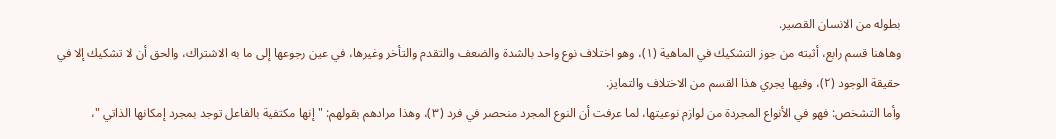بطوله من الانسان القصير.
وهاهنا قسم رابع، أثبته من جوز التشكيك في الماهية (١)، وهو اختلاف نوع واحد بالشدة والضعف والتقدم والتأخر وغيرها، في عين رجوعها إلى ما به الاشتراك، والحق أن لا تشكيك إلا في حقيقة الوجود (٢)، وفيها يجري هذا القسم من الاختلاف والتمايز.
وأما التشخص: فهو في الأنواع المجردة من لوازم نوعيتها، لما عرفت أن النوع المجرد منحصر في فرد (٣)، وهذا مرادهم بقولهم: " إنها مكتفية بالفاعل توجد بمجرد إمكانها الذاتي "،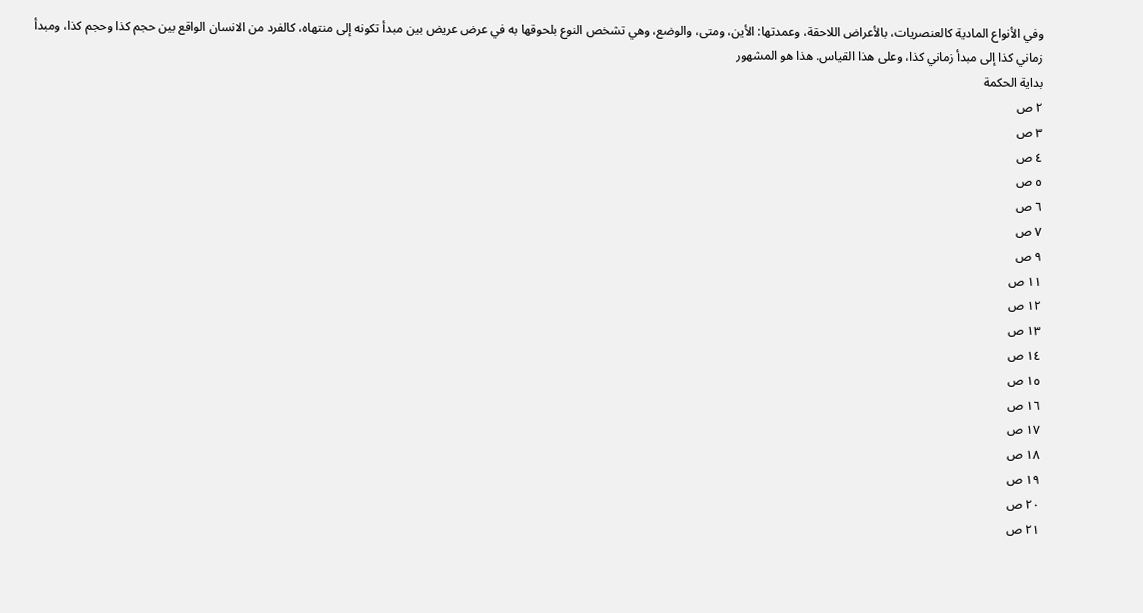وفي الأنواع المادية كالعنصريات، بالأعراض اللاحقة، وعمدتها: الأين، ومتى، والوضع، وهي تشخص النوع بلحوقها به في عرض عريض بين مبدأ تكونه إلى منتهاه، كالفرد من الانسان الواقع بين حجم كذا وحجم كذا، ومبدأ زماني كذا إلى مبدأ زماني كذا، وعلى هذا القياس. هذا هو المشهور
بداية الحكمة
٢ ص
٣ ص
٤ ص
٥ ص
٦ ص
٧ ص
٩ ص
١١ ص
١٢ ص
١٣ ص
١٤ ص
١٥ ص
١٦ ص
١٧ ص
١٨ ص
١٩ ص
٢٠ ص
٢١ ص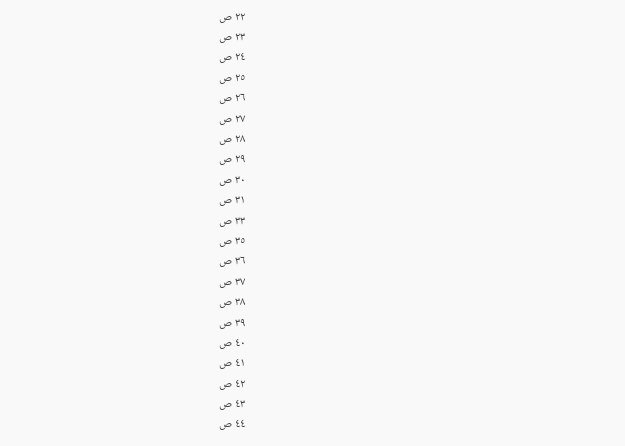٢٢ ص
٢٣ ص
٢٤ ص
٢٥ ص
٢٦ ص
٢٧ ص
٢٨ ص
٢٩ ص
٣٠ ص
٣١ ص
٣٣ ص
٣٥ ص
٣٦ ص
٣٧ ص
٣٨ ص
٣٩ ص
٤٠ ص
٤١ ص
٤٢ ص
٤٣ ص
٤٤ ص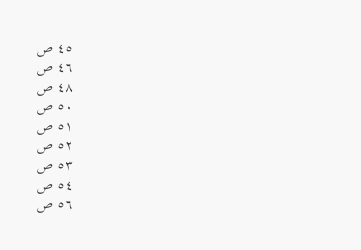٤٥ ص
٤٦ ص
٤٨ ص
٥٠ ص
٥١ ص
٥٢ ص
٥٣ ص
٥٤ ص
٥٦ ص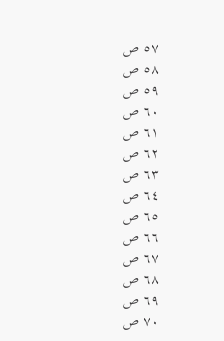٥٧ ص
٥٨ ص
٥٩ ص
٦٠ ص
٦١ ص
٦٢ ص
٦٣ ص
٦٤ ص
٦٥ ص
٦٦ ص
٦٧ ص
٦٨ ص
٦٩ ص
٧٠ ص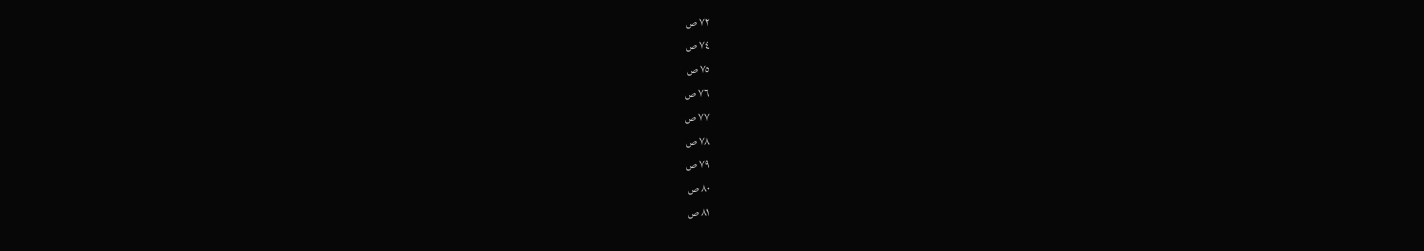٧٢ ص
٧٤ ص
٧٥ ص
٧٦ ص
٧٧ ص
٧٨ ص
٧٩ ص
٨٠ ص
٨١ ص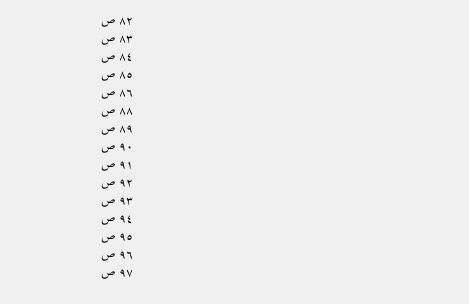٨٢ ص
٨٣ ص
٨٤ ص
٨٥ ص
٨٦ ص
٨٨ ص
٨٩ ص
٩٠ ص
٩١ ص
٩٢ ص
٩٣ ص
٩٤ ص
٩٥ ص
٩٦ ص
٩٧ ص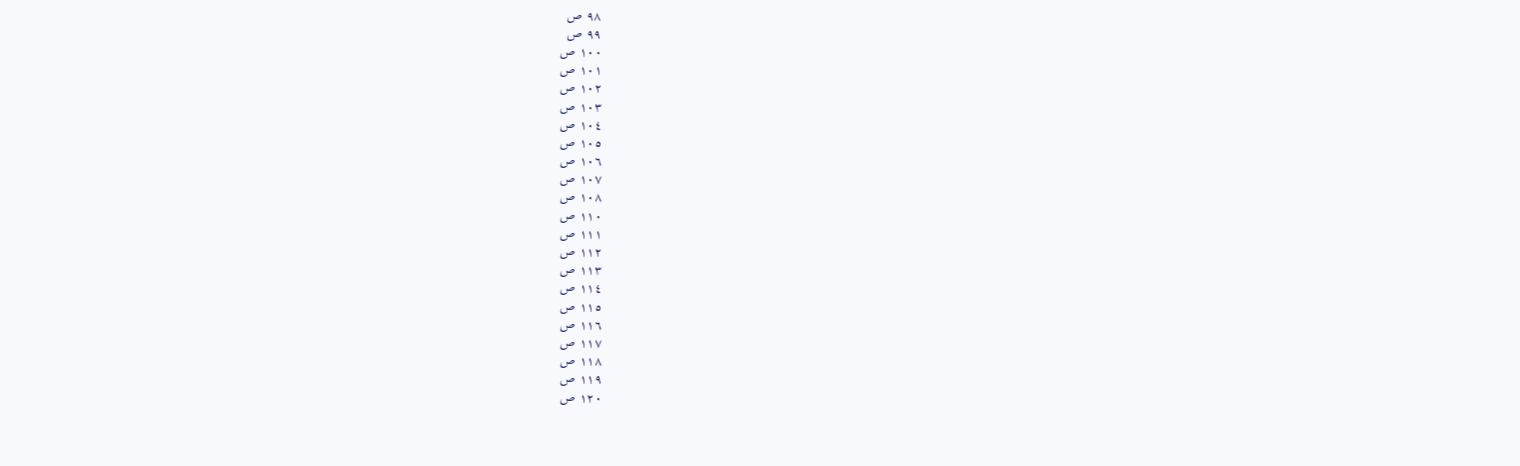٩٨ ص
٩٩ ص
١٠٠ ص
١٠١ ص
١٠٢ ص
١٠٣ ص
١٠٤ ص
١٠٥ ص
١٠٦ ص
١٠٧ ص
١٠٨ ص
١١٠ ص
١١١ ص
١١٢ ص
١١٣ ص
١١٤ ص
١١٥ ص
١١٦ ص
١١٧ ص
١١٨ ص
١١٩ ص
١٢٠ ص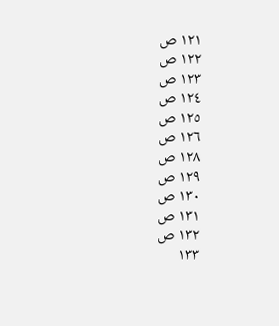١٢١ ص
١٢٢ ص
١٢٣ ص
١٢٤ ص
١٢٥ ص
١٢٦ ص
١٢٨ ص
١٢٩ ص
١٣٠ ص
١٣١ ص
١٣٢ ص
١٣٣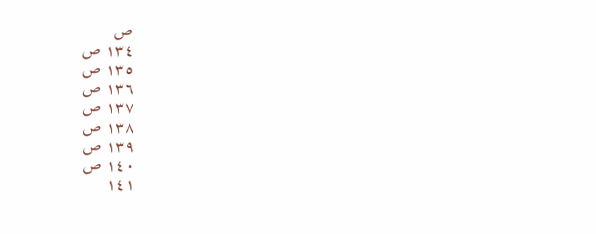ص
١٣٤ ص
١٣٥ ص
١٣٦ ص
١٣٧ ص
١٣٨ ص
١٣٩ ص
١٤٠ ص
١٤١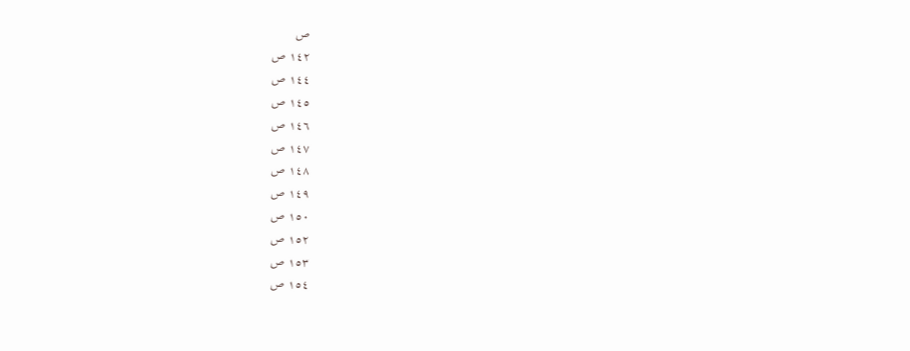ص
١٤٢ ص
١٤٤ ص
١٤٥ ص
١٤٦ ص
١٤٧ ص
١٤٨ ص
١٤٩ ص
١٥٠ ص
١٥٢ ص
١٥٣ ص
١٥٤ ص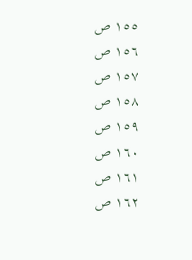١٥٥ ص
١٥٦ ص
١٥٧ ص
١٥٨ ص
١٥٩ ص
١٦٠ ص
١٦١ ص
١٦٢ ص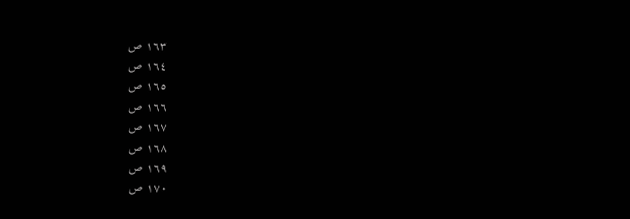١٦٣ ص
١٦٤ ص
١٦٥ ص
١٦٦ ص
١٦٧ ص
١٦٨ ص
١٦٩ ص
١٧٠ ص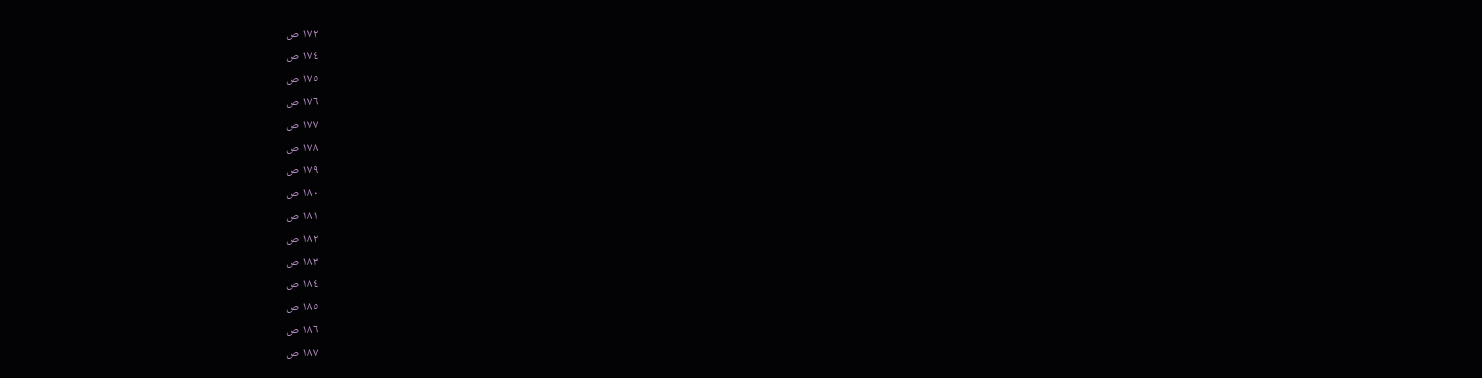١٧٢ ص
١٧٤ ص
١٧٥ ص
١٧٦ ص
١٧٧ ص
١٧٨ ص
١٧٩ ص
١٨٠ ص
١٨١ ص
١٨٢ ص
١٨٣ ص
١٨٤ ص
١٨٥ ص
١٨٦ ص
١٨٧ ص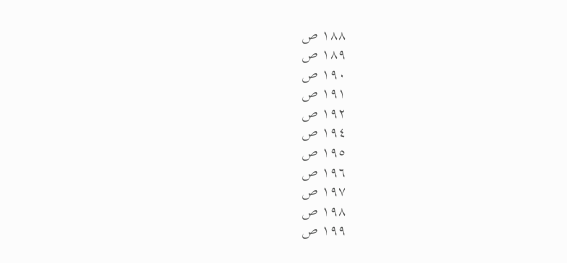١٨٨ ص
١٨٩ ص
١٩٠ ص
١٩١ ص
١٩٢ ص
١٩٤ ص
١٩٥ ص
١٩٦ ص
١٩٧ ص
١٩٨ ص
١٩٩ ص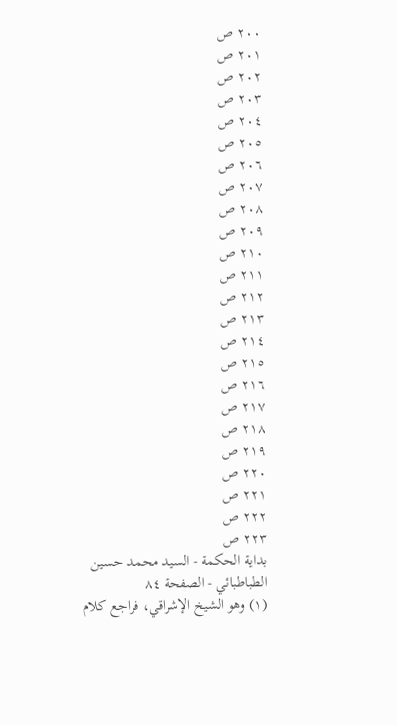٢٠٠ ص
٢٠١ ص
٢٠٢ ص
٢٠٣ ص
٢٠٤ ص
٢٠٥ ص
٢٠٦ ص
٢٠٧ ص
٢٠٨ ص
٢٠٩ ص
٢١٠ ص
٢١١ ص
٢١٢ ص
٢١٣ ص
٢١٤ ص
٢١٥ ص
٢١٦ ص
٢١٧ ص
٢١٨ ص
٢١٩ ص
٢٢٠ ص
٢٢١ ص
٢٢٢ ص
٢٢٣ ص
بداية الحكمة - السيد محمد حسين الطباطبائي - الصفحة ٨٤
(١) وهو الشيخ الإشراقي، فراجع كلام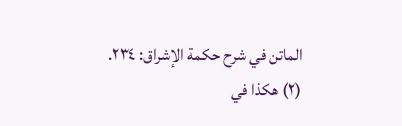الماتن في شرح حكمة الإشراق: ٢٣٤.
(٢) هكذا في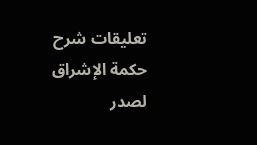تعليقات شرح حكمة الإشراق لصدر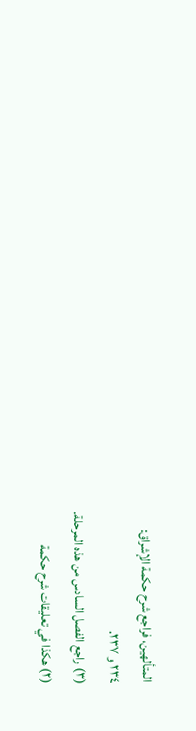المتألهين، فراجع شرح حكمة الإشراق:
٢٣٤ و ٢٣٧.
(٣) راجع الفصل السادس من هذه المرحلة.
(٢) هكذا في تعليقات شرح حكمة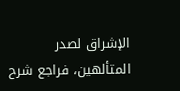الإشراق لصدر المتألهين، فراجع شرح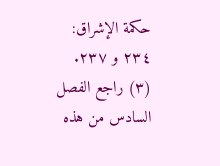حكمة الإشراق:
٢٣٤ و ٢٣٧.
(٣) راجع الفصل السادس من هذه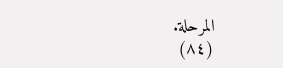المرحلة.
(٨٤)